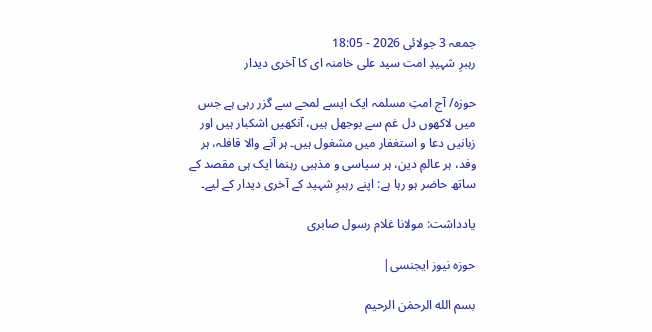جمعہ 3 جولائی 2026 - 18:05
رہبرِ شہیدِ امت سید علی خامنہ ای کا آخری دیدار

حوزہ/ آج امتِ مسلمہ ایک ایسے لمحے سے گزر رہی ہے جس میں لاکھوں دل غم سے بوجھل ہیں، آنکھیں اشکبار ہیں اور زبانیں دعا و استغفار میں مشغول ہیں۔ ہر آنے والا قافلہ، ہر وفد، ہر عالمِ دین، ہر سیاسی و مذہبی رہنما ایک ہی مقصد کے ساتھ حاضر ہو رہا ہے: اپنے رہبرِ شہید کے آخری دیدار کے لیے۔

یادداشت: مولانا غلام رسول صابری

حوزہ نیوز ایجنسی|

بسم الله الرحمٰن الرحیم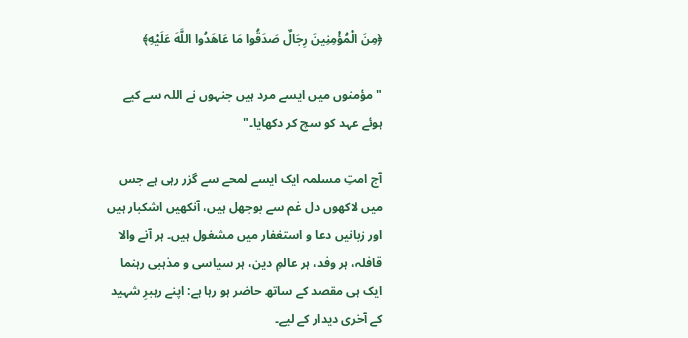﴿مِنَ الْمُؤْمِنِينَ رِجَالٌ صَدَقُوا مَا عَاهَدُوا اللَّهَ عَلَيْهِ﴾

"مؤمنوں میں ایسے مرد ہیں جنہوں نے اللہ سے کیے ہوئے عہد کو سچ کر دکھایا۔"

آج امتِ مسلمہ ایک ایسے لمحے سے گزر رہی ہے جس میں لاکھوں دل غم سے بوجھل ہیں، آنکھیں اشکبار ہیں اور زبانیں دعا و استغفار میں مشغول ہیں۔ ہر آنے والا قافلہ، ہر وفد، ہر عالمِ دین، ہر سیاسی و مذہبی رہنما ایک ہی مقصد کے ساتھ حاضر ہو رہا ہے: اپنے رہبرِ شہید کے آخری دیدار کے لیے۔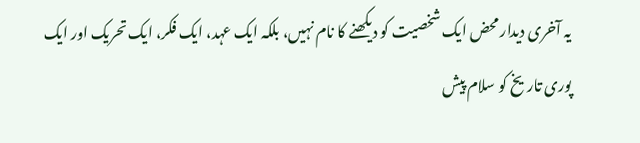یہ آخری دیدار محض ایک شخصیت کو دیکھنے کا نام نہیں، بلکہ ایک عہد، ایک فکر، ایک تحریک اور ایک پوری تاریخ کو سلام پیش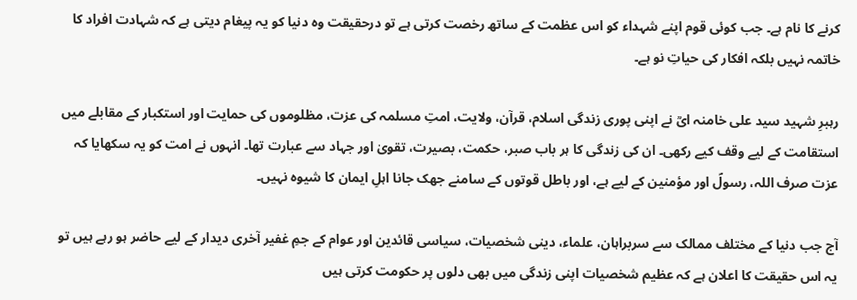کرنے کا نام ہے۔ جب کوئی قوم اپنے شہداء کو اس عظمت کے ساتھ رخصت کرتی ہے تو درحقیقت وہ دنیا کو یہ پیغام دیتی ہے کہ شہادت افراد کا خاتمہ نہیں بلکہ افکار کی حیاتِ نو ہے۔

رہبرِ شہید سید علی خامنہ ایؒ نے اپنی پوری زندگی اسلام، قرآن، ولایت، امتِ مسلمہ کی عزت، مظلوموں کی حمایت اور استکبار کے مقابلے میں استقامت کے لیے وقف کیے رکھی۔ ان کی زندگی کا ہر باب صبر، حکمت، بصیرت، تقویٰ اور جہاد سے عبارت تھا۔ انہوں نے امت کو یہ سکھایا کہ عزت صرف اللہ، رسولؐ اور مؤمنین کے لیے ہے، اور باطل قوتوں کے سامنے جھک جانا اہلِ ایمان کا شیوہ نہیں۔

آج جب دنیا کے مختلف ممالک سے سربراہان، علماء، دینی شخصیات، سیاسی قائدین اور عوام کے جمِ غفیر آخری دیدار کے لیے حاضر ہو رہے ہیں تو یہ اس حقیقت کا اعلان ہے کہ عظیم شخصیات اپنی زندگی میں بھی دلوں پر حکومت کرتی ہیں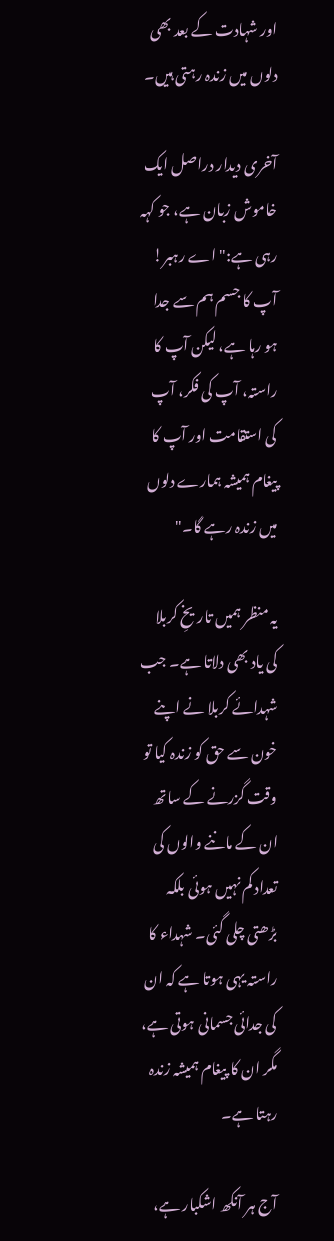اور شہادت کے بعد بھی دلوں میں زندہ رہتی ہیں۔

آخری دیدار دراصل ایک خاموش زبان ہے، جو کہہ رہی ہے:"اے رہبر! آپ کا جسم ہم سے جدا ہو رہا ہے، لیکن آپ کا راستہ، آپ کی فکر، آپ کی استقامت اور آپ کا پیغام ہمیشہ ہمارے دلوں میں زندہ رہے گا۔"

یہ منظر ہمیں تاریخِ کربلا کی یاد بھی دلاتا ہے۔ جب شہدائے کربلا نے اپنے خون سے حق کو زندہ کیا تو وقت گزرنے کے ساتھ ان کے ماننے والوں کی تعداد کم نہیں ہوئی بلکہ بڑھتی چلی گئی۔ شہداء کا راستہ یہی ہوتا ہے کہ ان کی جدائی جسمانی ہوتی ہے، مگر ان کا پیغام ہمیشہ زندہ رہتا ہے۔

آج ہر آنکھ اشکبار ہے،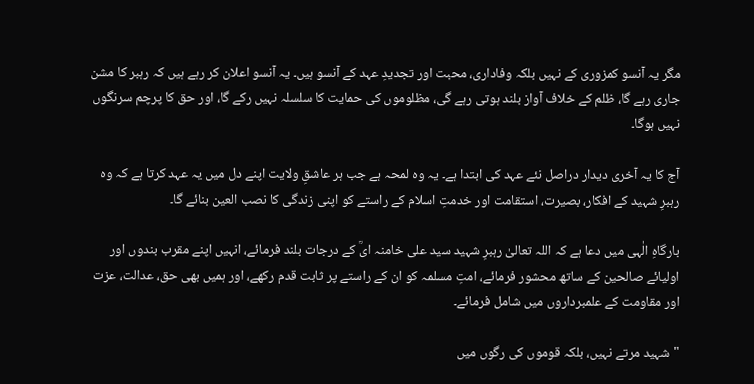مگر یہ آنسو کمزوری کے نہیں بلکہ وفاداری، محبت اور تجدیدِ عہد کے آنسو ہیں۔ یہ آنسو اعلان کر رہے ہیں کہ رہبر کا مشن جاری رہے گا، ظلم کے خلاف آواز بلند ہوتی رہے گی، مظلوموں کی حمایت کا سلسلہ نہیں رکے گا، اور حق کا پرچم سرنگوں نہیں ہوگا۔

آج کا یہ آخری دیدار دراصل نئے عہد کی ابتدا ہے۔ یہ وہ لمحہ ہے جب ہر عاشقِ ولایت اپنے دل میں یہ عہد کرتا ہے کہ وہ رہبرِ شہید کے افکار، بصیرت، استقامت اور خدمتِ اسلام کے راستے کو اپنی زندگی کا نصب العین بنائے گا۔

بارگاہِ الٰہی میں دعا ہے کہ اللہ تعالیٰ رہبرِ شہید سید علی خامنہ ایؒ کے درجات بلند فرمائے، انہیں اپنے مقرب بندوں اور اولیائے صالحین کے ساتھ محشور فرمائے، امتِ مسلمہ کو ان کے راستے پر ثابت قدم رکھے، اور ہمیں بھی حق، عدالت، عزت اور مقاومت کے علمبرداروں میں شامل فرمائے۔

"شہید مرتے نہیں، بلکہ قوموں کی رگوں میں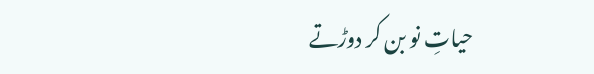حیاتِ نو بن کر دوڑتے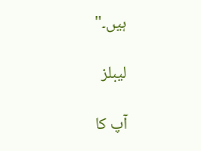ہیں۔"

لیبلز

آپ کا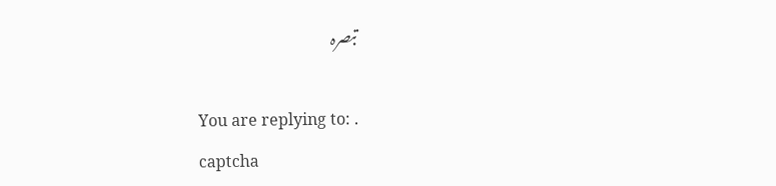تبصرہ

You are replying to: .
captcha